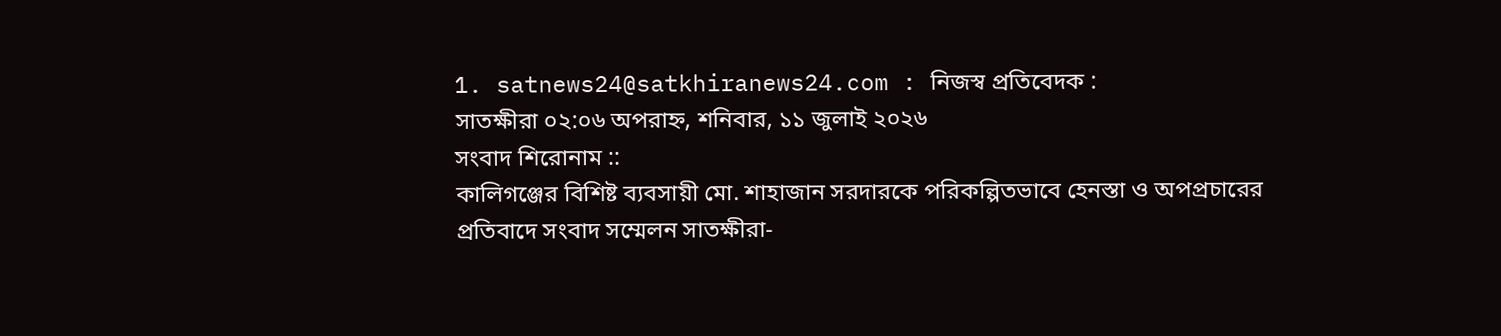1. satnews24@satkhiranews24.com : নিজস্ব প্রতিবেদক :
সাতক্ষীরা ০২:০৬ অপরাহ্ন, শনিবার, ১১ জুলাই ২০২৬
সংবাদ শিরোনাম ::
কালিগঞ্জের বিশিষ্ট ব্যবসায়ী মো. শাহাজান সরদারকে পরিকল্পিতভাবে হেনস্তা ও অপপ্রচারের প্রতিবাদে সংবাদ সম্মেলন সাতক্ষীরা-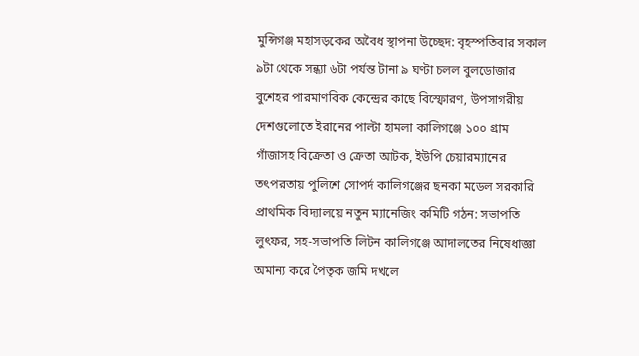মুন্সিগঞ্জ মহাসড়কের অবৈধ স্থাপনা উচ্ছেদ: বৃহস্পতিবার সকাল ৯টা থেকে সন্ধ্যা ৬টা পর্যন্ত টানা ৯ ঘণ্টা চলল বুলডোজার বুশেহর পারমাণবিক কেন্দ্রের কাছে বিস্ফোরণ, উপসাগরীয় দেশগুলোতে ইরানের পাল্টা হামলা কালিগঞ্জে ১০০ গ্রাম গাঁজাসহ বিক্রেতা ও ক্রেতা আটক, ইউপি চেয়ারম্যানের তৎপরতায় পুলিশে সোপর্দ কালিগঞ্জের ছনকা মডেল সরকারি প্রাথমিক বিদ্যালয়ে নতুন ম্যানেজিং কমিটি গঠন: সভাপতি লুৎফর, সহ-সভাপতি লিটন কালিগঞ্জে আদালতের নিষেধাজ্ঞা অমান্য করে পৈতৃক জমি দখলে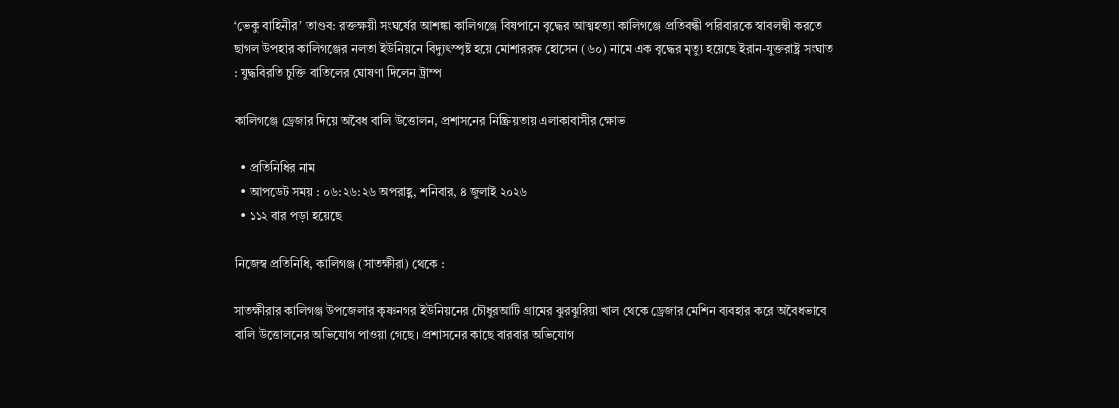‘ভেকু বাহিনীর’ তাণ্ডব: রক্তক্ষয়ী সংঘর্ষের আশঙ্কা কালিগঞ্জে বিষপানে বৃদ্ধের আত্মহত্যা কালিগঞ্জে প্রতিবন্ধী পরিবারকে স্বাবলম্বী করতে ছাগল উপহার কালিগঞ্জের নলতা ইউনিয়নে বিদ্যুৎস্পৃষ্ট হয়ে মোশাররফ হোসেন (৬০) নামে এক বৃদ্ধের মৃত্যু হয়েছে ইরান-যুক্তরাষ্ট্র সংঘাত : যুদ্ধবিরতি চুক্তি বাতিলের ঘোষণা দিলেন ট্রাম্প

কালিগঞ্জে ড্রেজার দিয়ে অবৈধ বালি উত্তোলন, প্রশাসনের নিষ্ক্রিয়তায় এলাকাবাসীর ক্ষোভ

  • প্রতিনিধির নাম
  • আপডেট সময় : ০৬:২৬:২৬ অপরাহ্ণ, শনিবার, ৪ জুলাই ২০২৬
  • ১১২ বার পড়া হয়েছে

নিজেস্ব প্রতিনিধি, কালিগঞ্জ (সাতক্ষীরা) থেকে :

সাতক্ষীরার কালিগঞ্জ উপজেলার কৃষ্ণনগর ইউনিয়নের চৌধুরআটি গ্রামের ঝুরঝুরিয়া খাল থেকে ড্রেজার মেশিন ব্যবহার করে অবৈধভাবে বালি উত্তোলনের অভিযোগ পাওয়া গেছে। প্রশাসনের কাছে বারবার অভিযোগ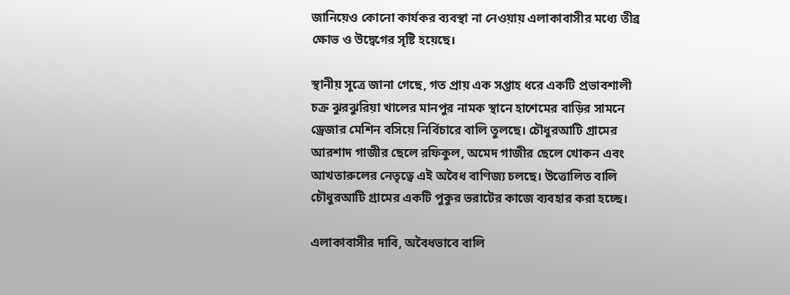জানিয়েও কোনো কার্যকর ব্যবস্থা না নেওয়ায় এলাকাবাসীর মধ্যে তীব্র ক্ষোভ ও উদ্বেগের সৃষ্টি হয়েছে।

স্থানীয় সূত্রে জানা গেছে, গত প্রায় এক সপ্তাহ ধরে একটি প্রভাবশালী চক্র ঝুরঝুরিয়া খালের মানপুর নামক স্থানে হাশেমের বাড়ির সামনে ড্রেজার মেশিন বসিয়ে নির্বিচারে বালি তুলছে। চৌধুরআটি গ্রামের আরশাদ গাজীর ছেলে রফিকুল, অমেদ গাজীর ছেলে খোকন এবং আখতারুলের নেতৃত্বে এই অবৈধ বাণিজ্য চলছে। উত্তোলিত বালি চৌধুরআটি গ্রামের একটি পুকুর ভরাটের কাজে ব্যবহার করা হচ্ছে।

এলাকাবাসীর দাবি, অবৈধভাবে বালি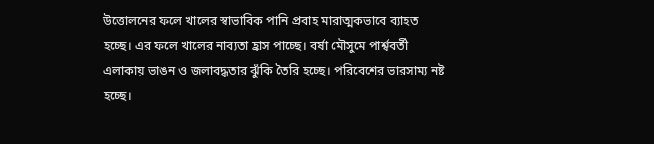উত্তোলনের ফলে খালের স্বাভাবিক পানি প্রবাহ মারাত্মকভাবে ব্যাহত হচ্ছে। এর ফলে খালের নাব্যতা হ্রাস পাচ্ছে। বর্ষা মৌসুমে পার্শ্ববর্তী এলাকায় ভাঙন ও জলাবদ্ধতার ঝুঁকি তৈরি হচ্ছে। পরিবেশের ভারসাম্য নষ্ট হচ্ছে।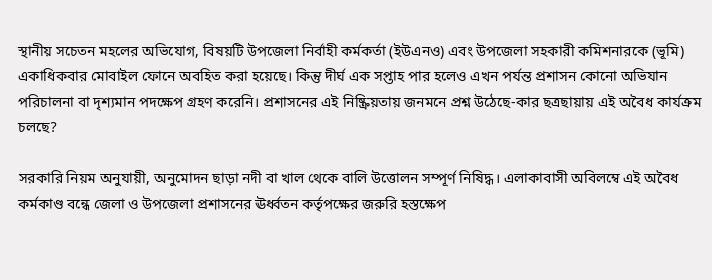স্থানীয় সচেতন মহলের অভিযোগ, বিষয়টি উপজেলা নির্বাহী কর্মকর্তা (ইউএনও) এবং উপজেলা সহকারী কমিশনারকে (ভূমি) একাধিকবার মোবাইল ফোনে অবহিত করা হয়েছে। কিন্তু দীর্ঘ এক সপ্তাহ পার হলেও এখন পর্যন্ত প্রশাসন কোনো অভিযান পরিচালনা বা দৃশ্যমান পদক্ষেপ গ্রহণ করেনি। প্রশাসনের এই নিষ্ক্রিয়তায় জনমনে প্রশ্ন উঠেছে-কার ছত্রছায়ায় এই অবৈধ কার্যক্রম চলছে?

সরকারি নিয়ম অনুযায়ী, অনুমোদন ছাড়া নদী বা খাল থেকে বালি উত্তোলন সম্পূর্ণ নিষিদ্ধ। এলাকাবাসী অবিলম্বে এই অবৈধ কর্মকাণ্ড বন্ধে জেলা ও উপজেলা প্রশাসনের ঊর্ধ্বতন কর্তৃপক্ষের জরুরি হস্তক্ষেপ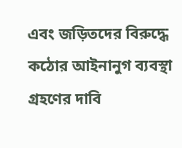এবং জড়িতদের বিরুদ্ধে কঠোর আইনানুগ ব্যবস্থা গ্রহণের দাবি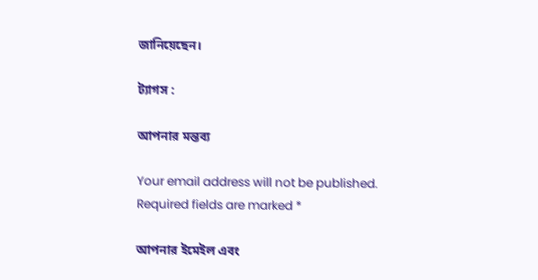জানিয়েছেন।

ট্যাগস :

আপনার মন্তব্য

Your email address will not be published. Required fields are marked *

আপনার ইমেইল এবং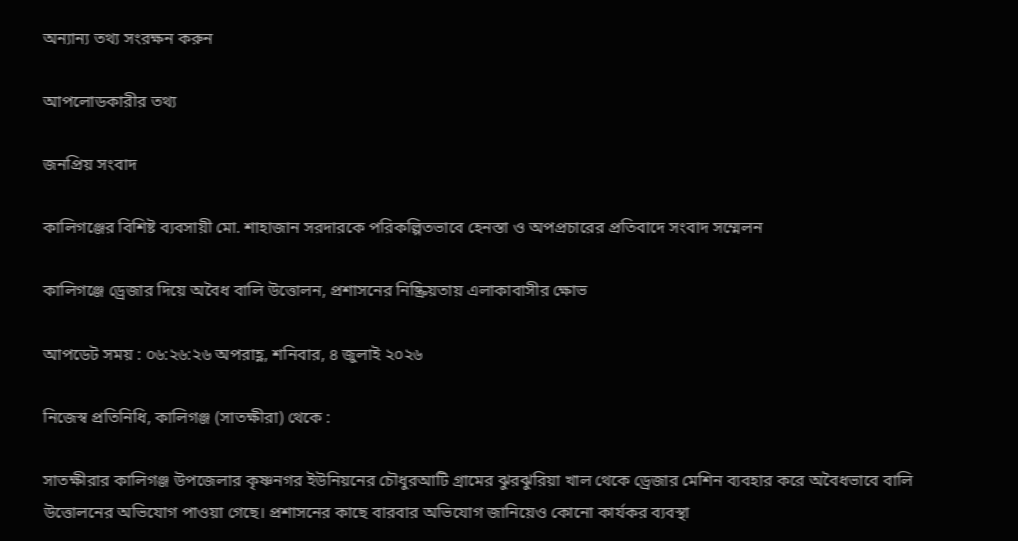অন্যান্য তথ্য সংরক্ষন করুন

আপলোডকারীর তথ্য

জনপ্রিয় সংবাদ

কালিগঞ্জের বিশিষ্ট ব্যবসায়ী মো. শাহাজান সরদারকে পরিকল্পিতভাবে হেনস্তা ও অপপ্রচারের প্রতিবাদে সংবাদ সম্মেলন

কালিগঞ্জে ড্রেজার দিয়ে অবৈধ বালি উত্তোলন, প্রশাসনের নিষ্ক্রিয়তায় এলাকাবাসীর ক্ষোভ

আপডেট সময় : ০৬:২৬:২৬ অপরাহ্ণ, শনিবার, ৪ জুলাই ২০২৬

নিজেস্ব প্রতিনিধি, কালিগঞ্জ (সাতক্ষীরা) থেকে :

সাতক্ষীরার কালিগঞ্জ উপজেলার কৃষ্ণনগর ইউনিয়নের চৌধুরআটি গ্রামের ঝুরঝুরিয়া খাল থেকে ড্রেজার মেশিন ব্যবহার করে অবৈধভাবে বালি উত্তোলনের অভিযোগ পাওয়া গেছে। প্রশাসনের কাছে বারবার অভিযোগ জানিয়েও কোনো কার্যকর ব্যবস্থা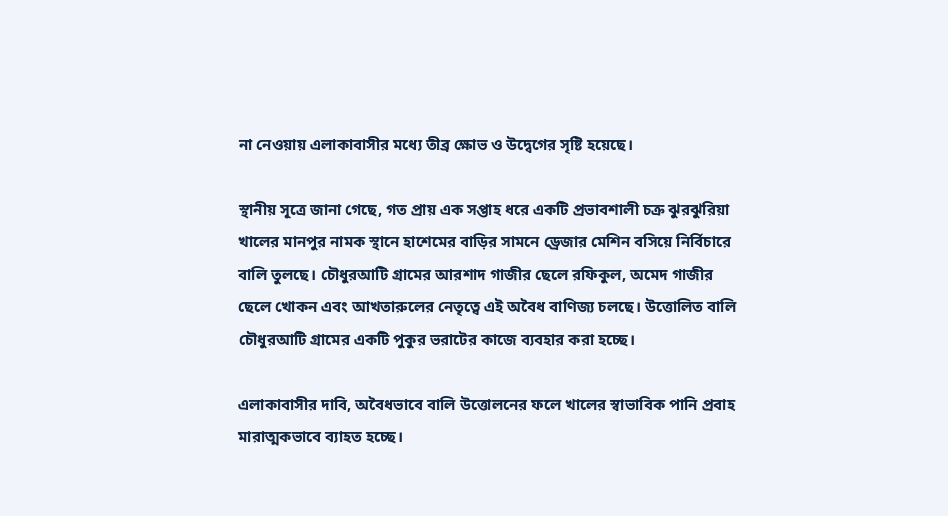না নেওয়ায় এলাকাবাসীর মধ্যে তীব্র ক্ষোভ ও উদ্বেগের সৃষ্টি হয়েছে।

স্থানীয় সূত্রে জানা গেছে, গত প্রায় এক সপ্তাহ ধরে একটি প্রভাবশালী চক্র ঝুরঝুরিয়া খালের মানপুর নামক স্থানে হাশেমের বাড়ির সামনে ড্রেজার মেশিন বসিয়ে নির্বিচারে বালি তুলছে। চৌধুরআটি গ্রামের আরশাদ গাজীর ছেলে রফিকুল, অমেদ গাজীর ছেলে খোকন এবং আখতারুলের নেতৃত্বে এই অবৈধ বাণিজ্য চলছে। উত্তোলিত বালি চৌধুরআটি গ্রামের একটি পুকুর ভরাটের কাজে ব্যবহার করা হচ্ছে।

এলাকাবাসীর দাবি, অবৈধভাবে বালি উত্তোলনের ফলে খালের স্বাভাবিক পানি প্রবাহ মারাত্মকভাবে ব্যাহত হচ্ছে।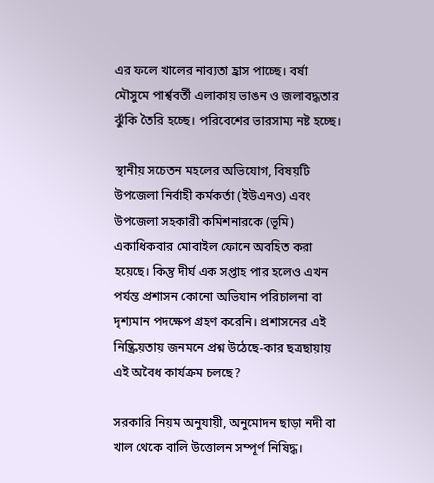এর ফলে খালের নাব্যতা হ্রাস পাচ্ছে। বর্ষা মৌসুমে পার্শ্ববর্তী এলাকায় ভাঙন ও জলাবদ্ধতার ঝুঁকি তৈরি হচ্ছে। পরিবেশের ভারসাম্য নষ্ট হচ্ছে।

স্থানীয় সচেতন মহলের অভিযোগ, বিষয়টি উপজেলা নির্বাহী কর্মকর্তা (ইউএনও) এবং উপজেলা সহকারী কমিশনারকে (ভূমি) একাধিকবার মোবাইল ফোনে অবহিত করা হয়েছে। কিন্তু দীর্ঘ এক সপ্তাহ পার হলেও এখন পর্যন্ত প্রশাসন কোনো অভিযান পরিচালনা বা দৃশ্যমান পদক্ষেপ গ্রহণ করেনি। প্রশাসনের এই নিষ্ক্রিয়তায় জনমনে প্রশ্ন উঠেছে-কার ছত্রছায়ায় এই অবৈধ কার্যক্রম চলছে?

সরকারি নিয়ম অনুযায়ী, অনুমোদন ছাড়া নদী বা খাল থেকে বালি উত্তোলন সম্পূর্ণ নিষিদ্ধ।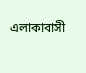এলাকাবাসী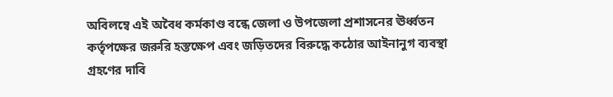অবিলম্বে এই অবৈধ কর্মকাণ্ড বন্ধে জেলা ও উপজেলা প্রশাসনের ঊর্ধ্বতন কর্তৃপক্ষের জরুরি হস্তক্ষেপ এবং জড়িতদের বিরুদ্ধে কঠোর আইনানুগ ব্যবস্থা গ্রহণের দাবি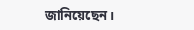জানিয়েছেন।